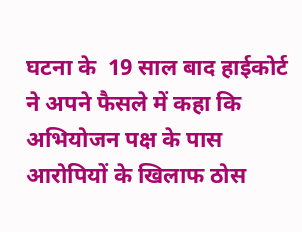घटना के  19 साल बाद हाईकोर्ट ने अपने फैसले में कहा कि अभियोजन पक्ष के पास आरोपियों के खिलाफ ठोस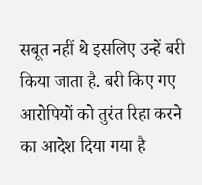सबूत नहीं थे इसलिए उन्हें बरी किया जाता है. बरी किए गए आरोपियों को तुरंत रिहा करने का आदेश दिया गया है